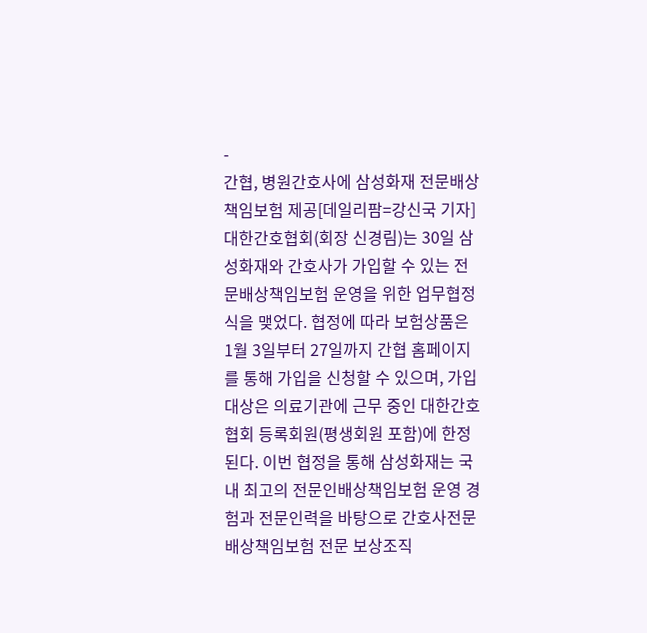-
간협, 병원간호사에 삼성화재 전문배상책임보험 제공[데일리팜=강신국 기자] 대한간호협회(회장 신경림)는 30일 삼성화재와 간호사가 가입할 수 있는 전문배상책임보험 운영을 위한 업무협정식을 맺었다. 협정에 따라 보험상품은 1월 3일부터 27일까지 간협 홈페이지를 통해 가입을 신청할 수 있으며, 가입 대상은 의료기관에 근무 중인 대한간호협회 등록회원(평생회원 포함)에 한정된다. 이번 협정을 통해 삼성화재는 국내 최고의 전문인배상책임보험 운영 경험과 전문인력을 바탕으로 간호사전문배상책임보험 전문 보상조직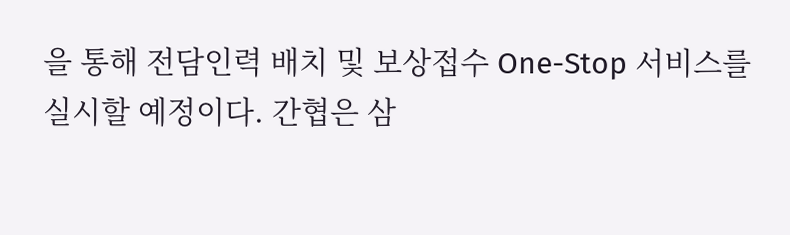을 통해 전담인력 배치 및 보상접수 One-Stop 서비스를 실시할 예정이다. 간협은 삼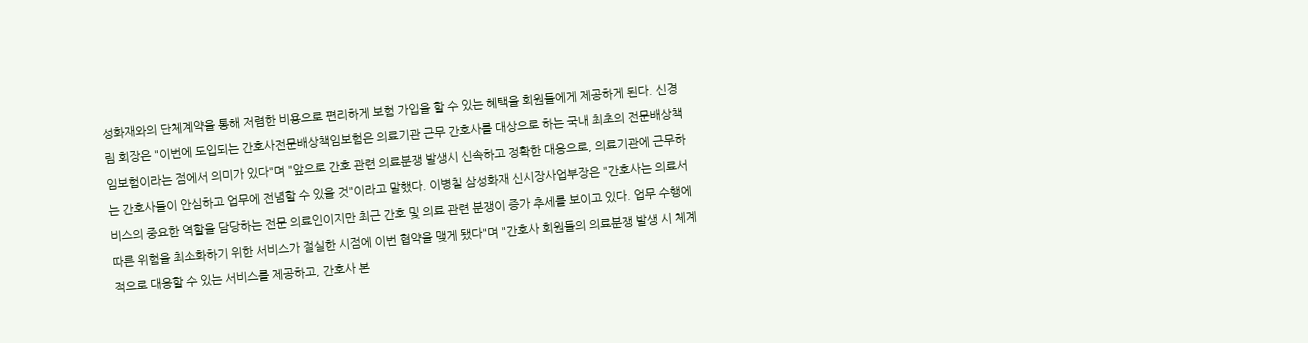성화재와의 단체계약을 통해 저렴한 비용으로 편리하게 보험 가입을 할 수 있는 혜택을 회원들에게 제공하게 된다. 신경림 회장은 "이번에 도입되는 간호사전문배상책임보험은 의료기관 근무 간호사를 대상으로 하는 국내 최초의 전문배상책임보험이라는 점에서 의미가 있다"며 "앞으로 간호 관련 의료분쟁 발생시 신속하고 정확한 대응으로, 의료기관에 근무하는 간호사들이 안심하고 업무에 전념할 수 있을 것"이라고 말했다. 이병칠 삼성화재 신시장사업부장은 "간호사는 의료서비스의 중요한 역할을 담당하는 전문 의료인이지만 최근 간호 및 의료 관련 분쟁이 증가 추세를 보이고 있다. 업무 수행에 따른 위험을 최소화하기 위한 서비스가 절실한 시점에 이번 협약을 맺게 됐다"며 "간호사 회원들의 의료분쟁 발생 시 체계적으로 대응할 수 있는 서비스를 제공하고, 간호사 본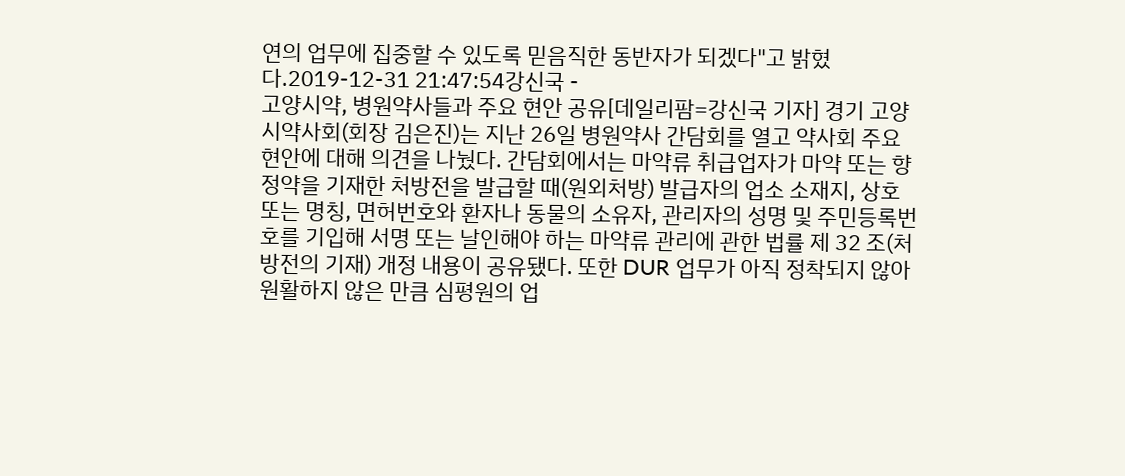연의 업무에 집중할 수 있도록 믿음직한 동반자가 되겠다"고 밝혔다.2019-12-31 21:47:54강신국 -
고양시약, 병원약사들과 주요 현안 공유[데일리팜=강신국 기자] 경기 고양시약사회(회장 김은진)는 지난 26일 병원약사 간담회를 열고 약사회 주요 현안에 대해 의견을 나눴다. 간담회에서는 마약류 취급업자가 마약 또는 향정약을 기재한 처방전을 발급할 때(원외처방) 발급자의 업소 소재지, 상호 또는 명칭, 면허번호와 환자나 동물의 소유자, 관리자의 성명 및 주민등록번호를 기입해 서명 또는 날인해야 하는 마약류 관리에 관한 법률 제 32 조(처방전의 기재) 개정 내용이 공유됐다. 또한 DUR 업무가 아직 정착되지 않아 원활하지 않은 만큼 심평원의 업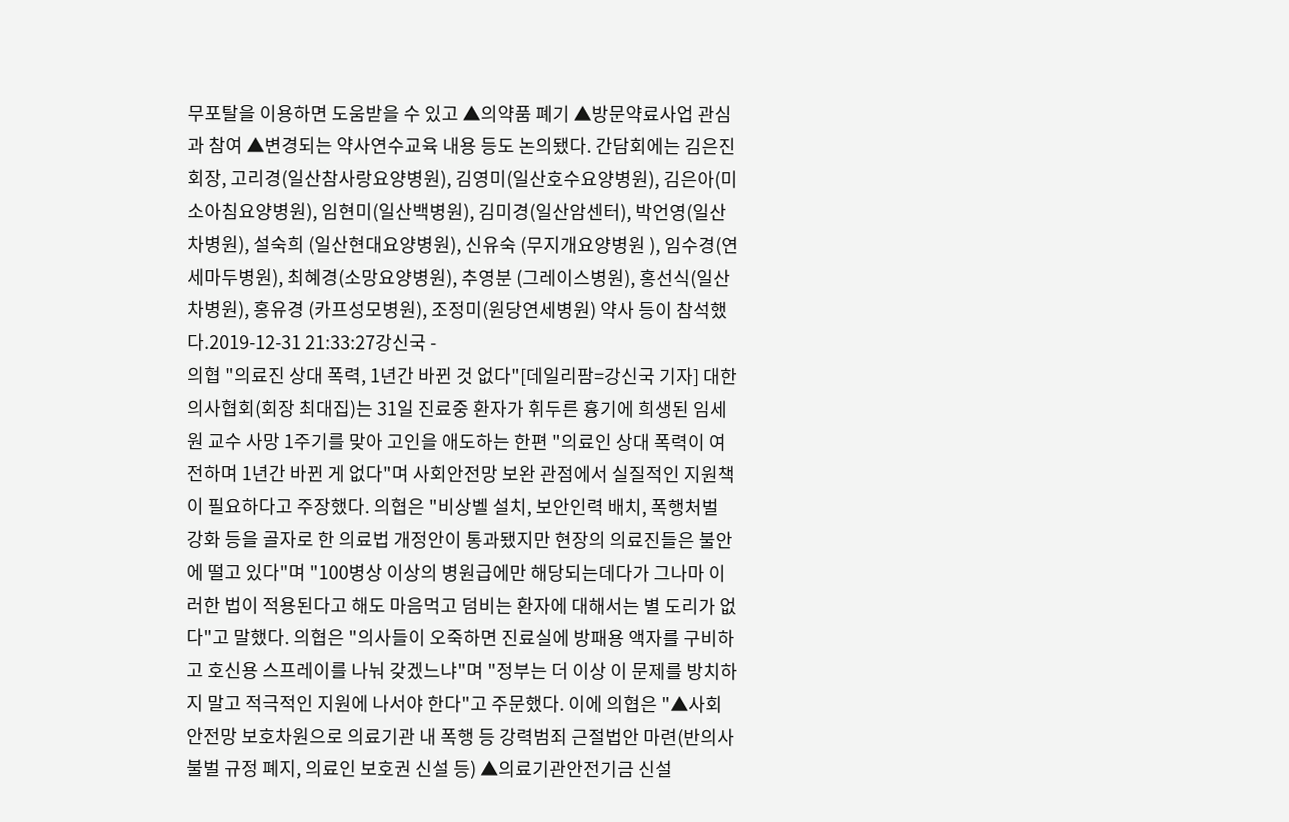무포탈을 이용하면 도움받을 수 있고 ▲의약품 폐기 ▲방문약료사업 관심과 참여 ▲변경되는 약사연수교육 내용 등도 논의됐다. 간담회에는 김은진 회장, 고리경(일산참사랑요양병원), 김영미(일산호수요양병원), 김은아(미소아침요양병원), 임현미(일산백병원), 김미경(일산암센터), 박언영(일산차병원), 설숙희 (일산현대요양병원), 신유숙 (무지개요양병원 ), 임수경(연세마두병원), 최혜경(소망요양병원), 추영분 (그레이스병원), 홍선식(일산차병원), 홍유경 (카프성모병원), 조정미(원당연세병원) 약사 등이 참석했다.2019-12-31 21:33:27강신국 -
의협 "의료진 상대 폭력, 1년간 바뀐 것 없다"[데일리팜=강신국 기자] 대한의사협회(회장 최대집)는 31일 진료중 환자가 휘두른 흉기에 희생된 임세원 교수 사망 1주기를 맞아 고인을 애도하는 한편 "의료인 상대 폭력이 여전하며 1년간 바뀐 게 없다"며 사회안전망 보완 관점에서 실질적인 지원책이 필요하다고 주장했다. 의협은 "비상벨 설치, 보안인력 배치, 폭행처벌 강화 등을 골자로 한 의료법 개정안이 통과됐지만 현장의 의료진들은 불안에 떨고 있다"며 "100병상 이상의 병원급에만 해당되는데다가 그나마 이러한 법이 적용된다고 해도 마음먹고 덤비는 환자에 대해서는 별 도리가 없다"고 말했다. 의협은 "의사들이 오죽하면 진료실에 방패용 액자를 구비하고 호신용 스프레이를 나눠 갖겠느냐"며 "정부는 더 이상 이 문제를 방치하지 말고 적극적인 지원에 나서야 한다"고 주문했다. 이에 의협은 "▲사회안전망 보호차원으로 의료기관 내 폭행 등 강력범죄 근절법안 마련(반의사 불벌 규정 폐지, 의료인 보호권 신설 등) ▲의료기관안전기금 신설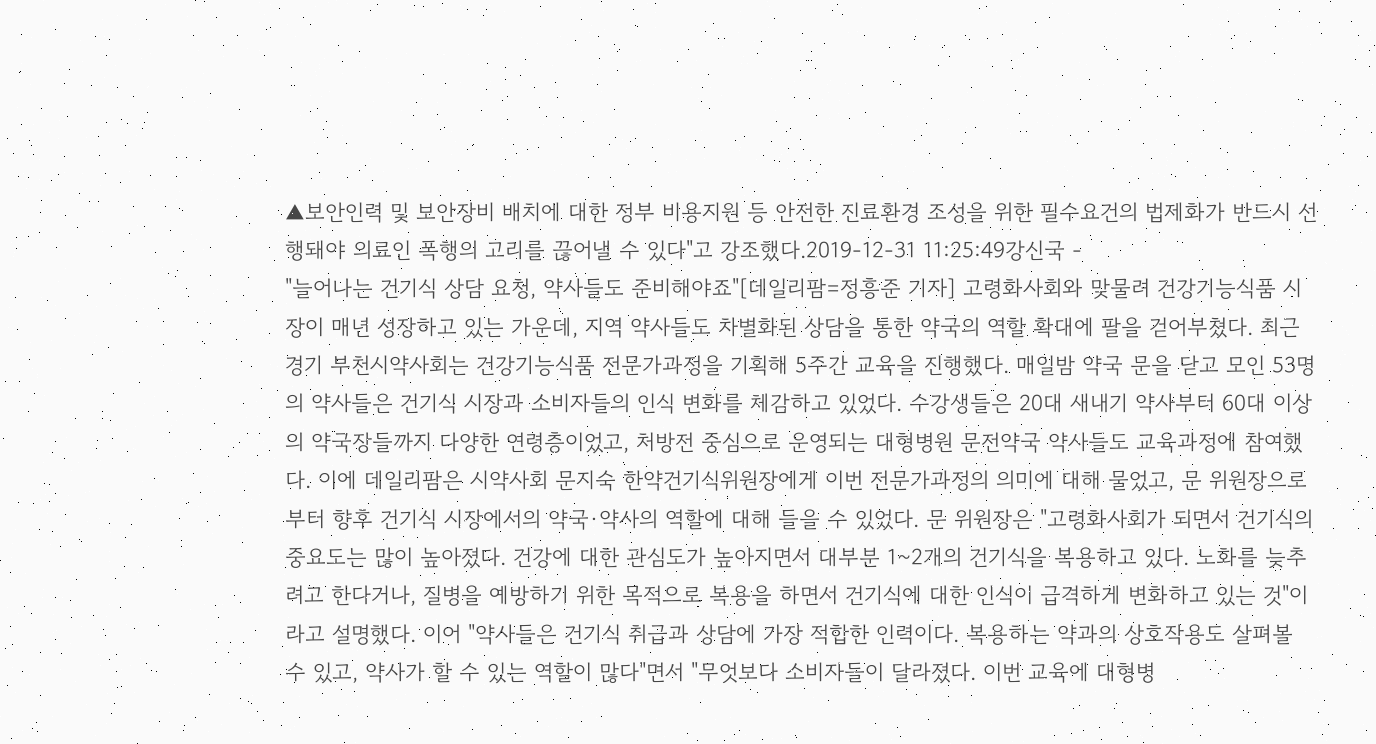▲보안인력 및 보안장비 배치에 대한 정부 비용지원 등 안전한 진료환경 조성을 위한 필수요건의 법제화가 반드시 선행돼야 의료인 폭행의 고리를 끊어낼 수 있다"고 강조했다.2019-12-31 11:25:49강신국 -
"늘어나는 건기식 상담 요청, 약사들도 준비해야죠"[데일리팜=정흥준 기자] 고령화사회와 맞물려 건강기능식품 시장이 매년 성장하고 있는 가운데, 지역 약사들도 차별화된 상담을 통한 약국의 역할 확대에 팔을 걷어부쳤다. 최근 경기 부천시약사회는 건강기능식품 전문가과정을 기획해 5주간 교육을 진행했다. 매일밤 약국 문을 닫고 모인 53명의 약사들은 건기식 시장과 소비자들의 인식 변화를 체감하고 있었다. 수강생들은 20대 새내기 약사부터 60대 이상의 약국장들까지 다양한 연령층이었고, 처방전 중심으로 운영되는 대형병원 문전약국 약사들도 교육과정에 참여했다. 이에 데일리팜은 시약사회 문지숙 한약건기식위원장에게 이번 전문가과정의 의미에 대해 물었고, 문 위원장으로부터 향후 건기식 시장에서의 약국·약사의 역할에 대해 들을 수 있었다. 문 위원장은 "고령화사회가 되면서 건기식의 중요도는 많이 높아졌다. 건강에 대한 관심도가 높아지면서 대부분 1~2개의 건기식을 복용하고 있다. 노화를 늦추려고 한다거나, 질병을 예방하기 위한 목적으로 복용을 하면서 건기식에 대한 인식이 급격하게 변화하고 있는 것"이라고 설명했다. 이어 "약사들은 건기식 취급과 상담에 가장 적합한 인력이다. 복용하는 약과의 상호작용도 살펴볼 수 있고, 약사가 할 수 있는 역할이 많다"면서 "무엇보다 소비자들이 달라졌다. 이번 교육에 대형병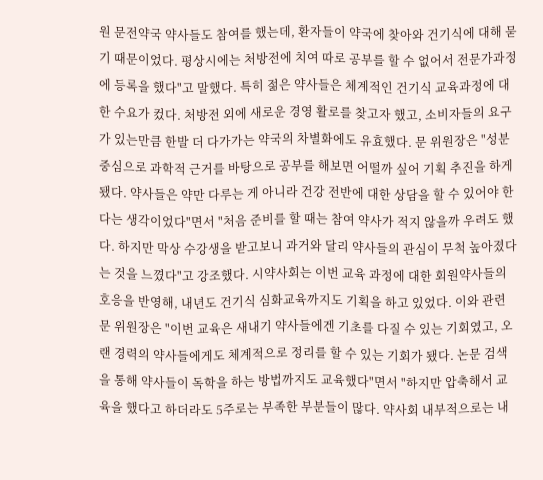원 문전약국 약사들도 참여를 했는데, 환자들이 약국에 찾아와 건기식에 대해 묻기 때문이었다. 평상시에는 처방전에 치여 따로 공부를 할 수 없어서 전문가과정에 등록을 했다"고 말했다. 특히 젊은 약사들은 체계적인 건기식 교육과정에 대한 수요가 컸다. 처방전 외에 새로운 경영 활로를 찾고자 했고, 소비자들의 요구가 있는만큼 한발 더 다가가는 약국의 차별화에도 유효했다. 문 위원장은 "성분 중심으로 과학적 근거를 바탕으로 공부를 해보면 어떨까 싶어 기획 추진을 하게 됐다. 약사들은 약만 다루는 게 아니라 건강 전반에 대한 상담을 할 수 있어야 한다는 생각이었다"면서 "처음 준비를 할 때는 참여 약사가 적지 않을까 우려도 했다. 하지만 막상 수강생을 받고보니 과거와 달리 약사들의 관심이 무척 높아졌다는 것을 느꼈다"고 강조했다. 시약사회는 이번 교육 과정에 대한 회원약사들의 호응을 반영해, 내년도 건기식 심화교육까지도 기획을 하고 있었다. 이와 관련 문 위원장은 "이번 교육은 새내기 약사들에겐 기초를 다질 수 있는 기회였고, 오랜 경력의 약사들에게도 체계적으로 정리를 할 수 있는 기회가 됐다. 논문 검색을 통해 약사들이 독학을 하는 방법까지도 교육했다"면서 "하지만 압축해서 교육을 했다고 하더라도 5주로는 부족한 부분들이 많다. 약사회 내부적으로는 내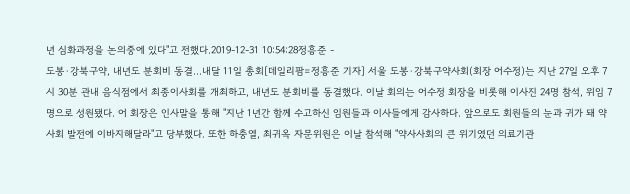년 심화과정을 논의중에 있다"고 전했다.2019-12-31 10:54:28정흥준 -
도봉·강북구약, 내년도 분회비 동결...내달 11일 총회[데일리팜=정흥준 기자] 서울 도봉·강북구약사회(회장 어수정)는 지난 27일 오후 7시 30분 관내 음식점에서 최종이사회를 개최하고, 내년도 분회비를 동결했다. 이날 회의는 어수정 회장을 비롯해 이사진 24명 참석, 위임 7명으로 성원됐다. 어 회장은 인사말을 통해 "지난 1년간 함께 수고하신 임원들과 이사들에게 감사하다. 앞으로도 회원들의 눈과 귀가 돼 약사회 발전에 이바지해달라"고 당부했다. 또한 하충열, 최귀옥 자문위원은 이날 참석해 "약사사회의 큰 위기였던 의료기관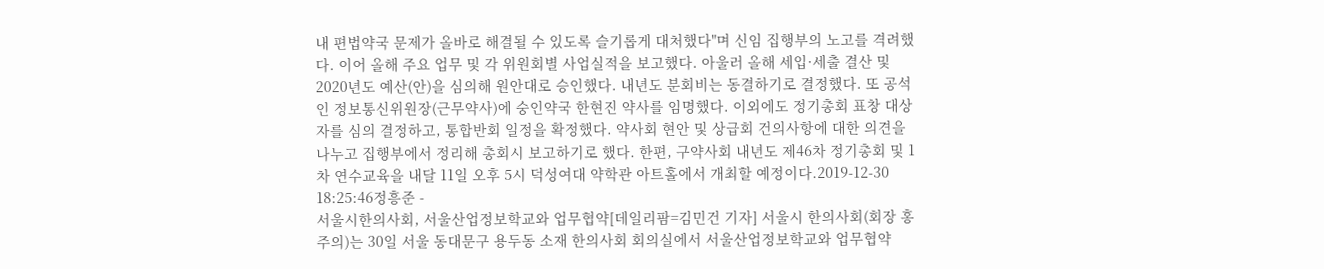내 편법약국 문제가 올바로 해결될 수 있도록 슬기롭게 대처했다"며 신임 집행부의 노고를 격려했다. 이어 올해 주요 업무 및 각 위원회별 사업실적을 보고했다. 아울러 올해 세입·세출 결산 및 2020년도 예산(안)을 심의해 원안대로 승인했다. 내년도 분회비는 동결하기로 결정했다. 또 공석인 정보통신위원장(근무약사)에 숭인약국 한현진 약사를 임명했다. 이외에도 정기총회 표창 대상자를 심의 결정하고, 통합반회 일정을 확정했다. 약사회 현안 및 상급회 건의사항에 대한 의견을 나누고 집행부에서 정리해 총회시 보고하기로 했다. 한편, 구약사회 내년도 제46차 정기총회 및 1차 연수교육을 내달 11일 오후 5시 덕성여대 약학관 아트홀에서 개최할 예정이다.2019-12-30 18:25:46정흥준 -
서울시한의사회, 서울산업정보학교와 업무협약[데일리팜=김민건 기자] 서울시 한의사회(회장 홍주의)는 30일 서울 동대문구 용두동 소재 한의사회 회의실에서 서울산업정보학교와 업무협약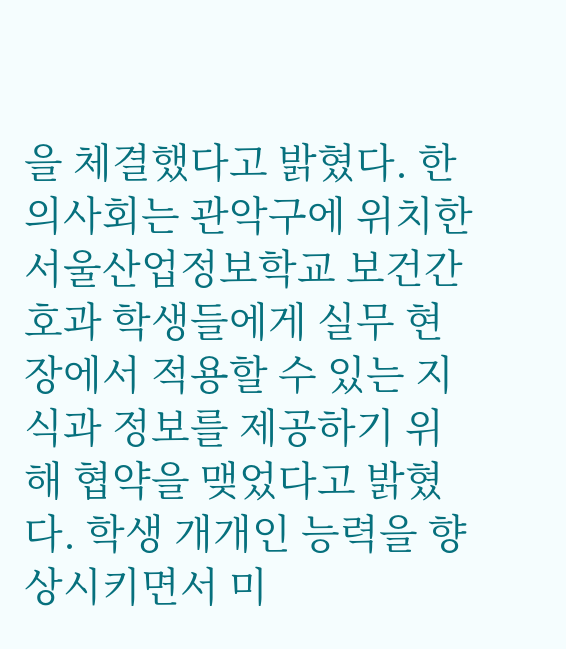을 체결했다고 밝혔다. 한의사회는 관악구에 위치한 서울산업정보학교 보건간호과 학생들에게 실무 현장에서 적용할 수 있는 지식과 정보를 제공하기 위해 협약을 맺었다고 밝혔다. 학생 개개인 능력을 향상시키면서 미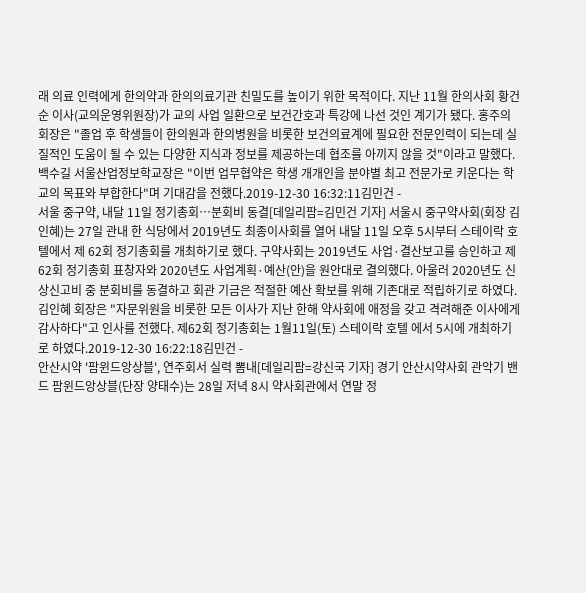래 의료 인력에게 한의약과 한의의료기관 친밀도를 높이기 위한 목적이다. 지난 11월 한의사회 황건순 이사(교의운영위원장)가 교의 사업 일환으로 보건간호과 특강에 나선 것인 계기가 됐다. 홍주의 회장은 "졸업 후 학생들이 한의원과 한의병원을 비롯한 보건의료계에 필요한 전문인력이 되는데 실질적인 도움이 될 수 있는 다양한 지식과 정보를 제공하는데 협조를 아끼지 않을 것"이라고 말했다. 백수길 서울산업정보학교장은 "이번 업무협약은 학생 개개인을 분야별 최고 전문가로 키운다는 학교의 목표와 부합한다"며 기대감을 전했다.2019-12-30 16:32:11김민건 -
서울 중구약, 내달 11일 정기총회…분회비 동결[데일리팜=김민건 기자] 서울시 중구약사회(회장 김인혜)는 27일 관내 한 식당에서 2019년도 최종이사회를 열어 내달 11일 오후 5시부터 스테이락 호텔에서 제 62회 정기총회를 개최하기로 했다. 구약사회는 2019년도 사업·결산보고를 승인하고 제 62회 정기총회 표창자와 2020년도 사업계획·예산(안)을 원안대로 결의했다. 아울러 2020년도 신상신고비 중 분회비를 동결하고 회관 기금은 적절한 예산 확보를 위해 기존대로 적립하기로 하였다. 김인혜 회장은 "자문위원을 비롯한 모든 이사가 지난 한해 약사회에 애정을 갖고 격려해준 이사에게 감사하다"고 인사를 전했다. 제62회 정기총회는 1월11일(토) 스테이락 호텔 에서 5시에 개최하기로 하였다.2019-12-30 16:22:18김민건 -
안산시약 '팜윈드앙상블', 연주회서 실력 뽐내[데일리팜=강신국 기자] 경기 안산시약사회 관악기 밴드 팜윈드앙상블(단장 양태수)는 28일 저녁 8시 약사회관에서 연말 정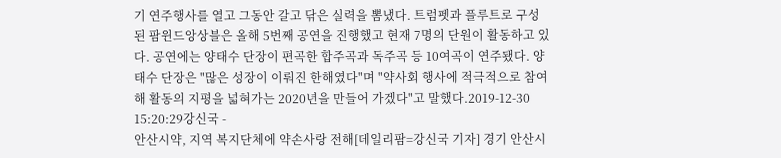기 연주행사를 열고 그동안 갈고 닦은 실력을 뽐냈다. 트럼펫과 플루트로 구성된 팜윈드앙상블은 올해 5번째 공연을 진행했고 현재 7명의 단원이 활동하고 있다. 공연에는 양태수 단장이 편곡한 합주곡과 독주곡 등 10여곡이 연주됐다. 양태수 단장은 "많은 성장이 이뤄진 한해였다"며 "약사회 행사에 적극적으로 참여해 활동의 지평을 넓혀가는 2020년을 만들어 가겠다"고 말했다.2019-12-30 15:20:29강신국 -
안산시약, 지역 복지단체에 약손사랑 전해[데일리팜=강신국 기자] 경기 안산시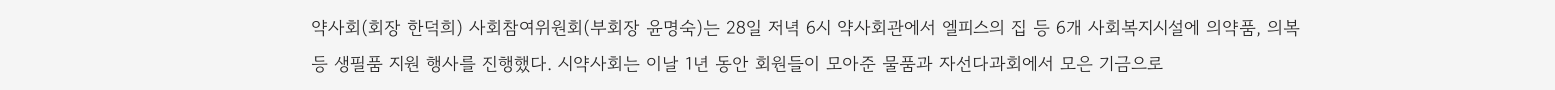약사회(회장 한덕희) 사회참여위원회(부회장 윤명숙)는 28일 저녁 6시 약사회관에서 엘피스의 집 등 6개 사회복지시설에 의약품, 의복 등 생필품 지원 행사를 진행했다. 시약사회는 이날 1년 동안 회원들이 모아준 물품과 자선다과회에서 모은 기금으로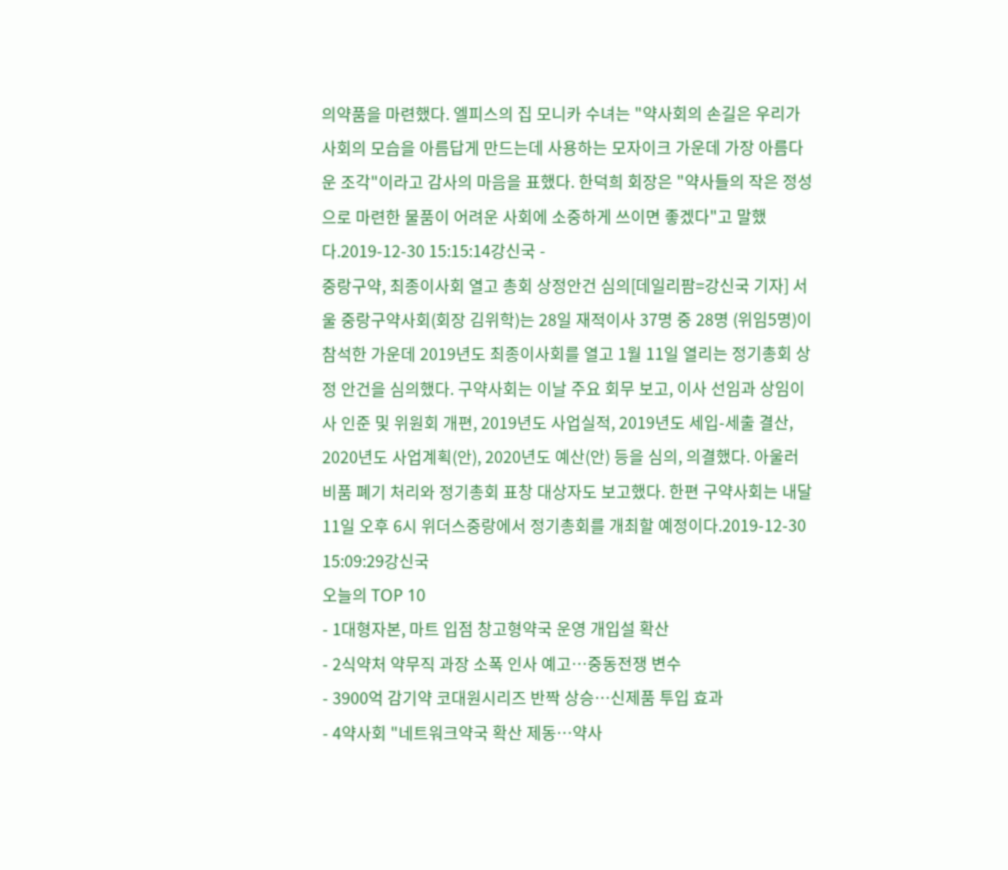의약품을 마련했다. 엘피스의 집 모니카 수녀는 "약사회의 손길은 우리가 사회의 모습을 아름답게 만드는데 사용하는 모자이크 가운데 가장 아름다운 조각"이라고 감사의 마음을 표했다. 한덕희 회장은 "약사들의 작은 정성으로 마련한 물품이 어려운 사회에 소중하게 쓰이면 좋겠다"고 말했다.2019-12-30 15:15:14강신국 -
중랑구약, 최종이사회 열고 총회 상정안건 심의[데일리팜=강신국 기자] 서울 중랑구약사회(회장 김위학)는 28일 재적이사 37명 중 28명 (위임5명)이 참석한 가운데 2019년도 최종이사회를 열고 1월 11일 열리는 정기총회 상정 안건을 심의했다. 구약사회는 이날 주요 회무 보고, 이사 선임과 상임이사 인준 및 위원회 개편, 2019년도 사업실적, 2019년도 세입-세출 결산, 2020년도 사업계획(안), 2020년도 예산(안) 등을 심의, 의결했다. 아울러 비품 폐기 처리와 정기총회 표창 대상자도 보고했다. 한편 구약사회는 내달 11일 오후 6시 위더스중랑에서 정기총회를 개최할 예정이다.2019-12-30 15:09:29강신국
오늘의 TOP 10
- 1대형자본, 마트 입점 창고형약국 운영 개입설 확산
- 2식약처 약무직 과장 소폭 인사 예고…중동전쟁 변수
- 3900억 감기약 코대원시리즈 반짝 상승…신제품 투입 효과
- 4약사회 "네트워크약국 확산 제동…약사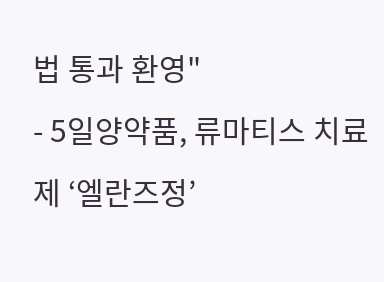법 통과 환영"
- 5일양약품, 류마티스 치료제 ‘엘란즈정’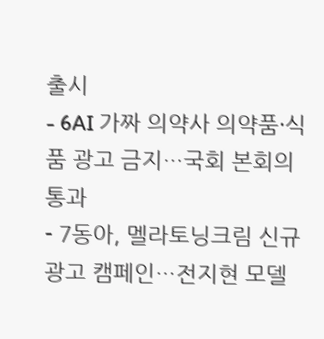출시
- 6AI 가짜 의약사 의약품·식품 광고 금지…국회 본회의 통과
- 7동아, 멜라토닝크림 신규 광고 캠페인…전지현 모델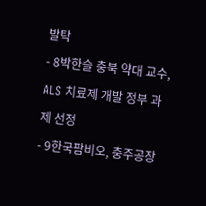발탁
- 8박한슬 충북 약대 교수, ALS 치료제 개발 정부 과제 선정
- 9한국팜비오, 충주공장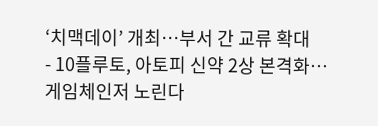‘치맥데이’ 개최…부서 간 교류 확대
- 10플루토, 아토피 신약 2상 본격화…게임체인저 노린다